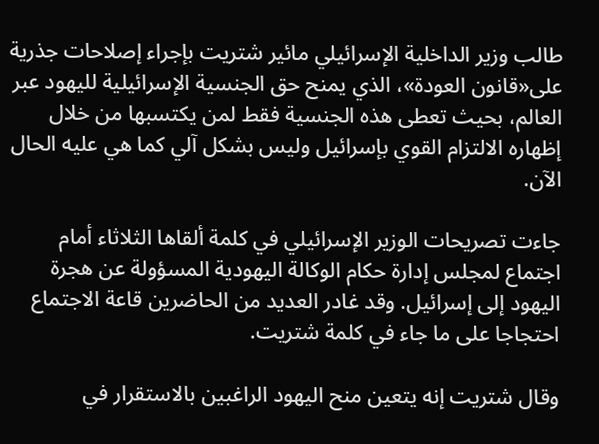طالب وزير الداخلية الإسرائيلي مائير شتريت بإجراء إصلاحات جذرية على«قانون العودة»، الذي يمنح حق الجنسية الإسرائيلية لليهود عبر العالم، بحيث تعطى هذه الجنسية فقط لمن يكتسبها من خلال إظهاره الالتزام القوي بإسرائيل وليس بشكل آلي كما هي عليه الحال الآن.

جاءت تصريحات الوزير الإسرائيلي في كلمة ألقاها الثلاثاء أمام اجتماع لمجلس إدارة حكام الوكالة اليهودية المسؤولة عن هجرة اليهود إلى إسرائيل. وقد غادر العديد من الحاضرين قاعة الاجتماع احتجاجا على ما جاء في كلمة شتريت.

وقال شتريت إنه يتعين منح اليهود الراغبين بالاستقرار في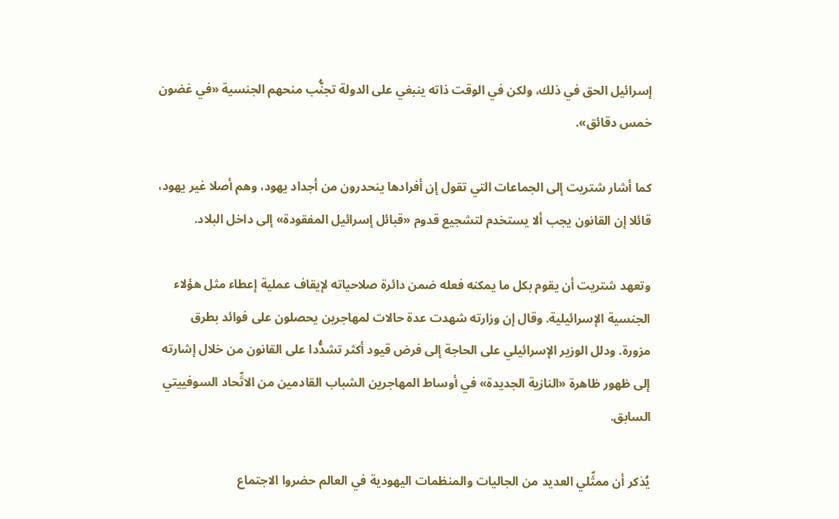إسرائيل الحق في ذلك، ولكن في الوقت ذاته ينبغي على الدولة تجنُّب منحهم الجنسية «في غضون خمس دقائق».

كما أشار شتريت إلى الجماعات التي تقول إن أفرادها ينحدرون من أجداد يهود، وهم أصلا غير يهود، قائلا إن القانون يجب ألا يستخدم لتشجيع قدوم «قبائل إسرائيل المفقودة» إلى داخل البلاد.

وتعهد شتريت أن يقوم بكل ما يمكنه فعله ضمن دائرة صلاحياته لإيقاف عملية إعطاء مثل هؤلاء الجنسية الإسرائيلية. وقال إن وزارته شهدت عدة حالات لمهاجرين يحصلون على فوائد بطرق مزورة. ودلل الوزير الإسرائيلي على الحاجة إلى فرض قيود أكثر تشدُّدا على القانون من خلال إشارته إلى ظهور ظاهرة «النازية الجديدة» في أوساط المهاجرين الشباب القادمين من الاتِّحاد السوفييتي السابق.

يُذكر أن ممثِّلي العديد من الجاليات والمنظمات اليهودية في العالم حضروا الاجتماع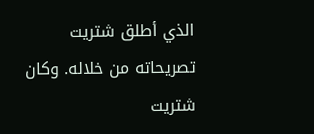الذي أطلق شتريت تصريحاته من خلاله. وكان شتريت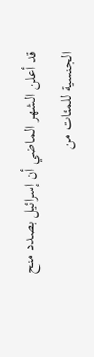قد أعلن الشهر الماضي أن إسرائيل بصدد منح الجنسية للمئات من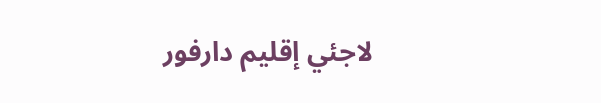لاجئي إقليم دارفور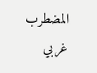المضطرب غربي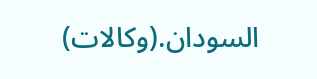السودان.(وكالات)